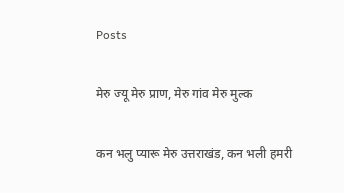Posts

मेरु ज्यू मेरु प्राण, मेरु गांव मेरु मुल्क

कन भलु प्यारू मेरु उत्तराखंड, कन भली हमरी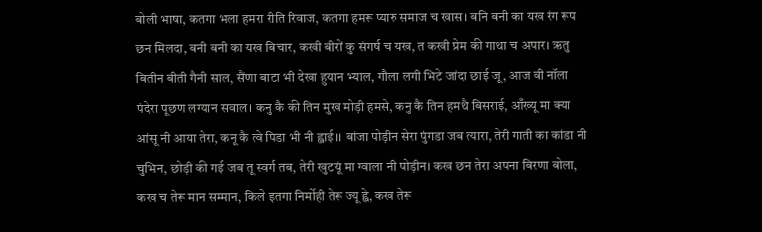बोली भाषा, कतगा भला हमरा रीति रिवाज, कतगा हमरू प्यारु समाज च खास। बनि बनी का यख रंग रूप छन मिलदा, बनी बनी का यख बिचार, कखी बीरों कु संगर्ष च यख, त कखी प्रेम की गाथा च अपार। ऋतु बितीन बीती गैनी साल, सैंणा बाटा भी देखा हुयान भ्याल, गौला लगी भिटे जांदा छाई जू, आज वी नॉला पंदेरा पूछण लग्यान सवाल। कनु कै की तिन मुख मोड़ी हमसे, कनु कै तिन हमथै बिसराई, आँख्यू मा क्या आंसू नी आया तेरा, कनू कै त्वे पिडा भी नी ह्वाई।। बांजा पोड़ीन सेरा पुंगडा जब त्यारा, तेरी गाती का कांडा नी चुभिन, छोड़ी की गई जब तू स्वर्ग तब, तेरी खुटयूं मा ग्वाला नी पोड़ीन। कख छन तेरा अपना बिरणा बोला, कख च तेरू मान सम्मान, किले इतगा निर्मोही तेरू ज्यू ह्वे, कख तेरू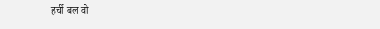हर्ची बल वो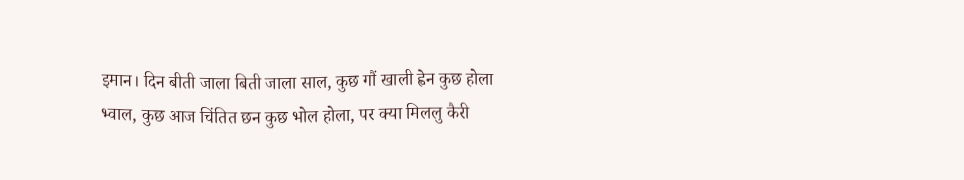इमान। दिन बीती जाला बिती जाला साल, कुछ गौं खाली ह्वेन कुछ होला भ्वाल, कुछ आज चिंतित छन कुछ भोल होला, पर क्या मिललु कैरी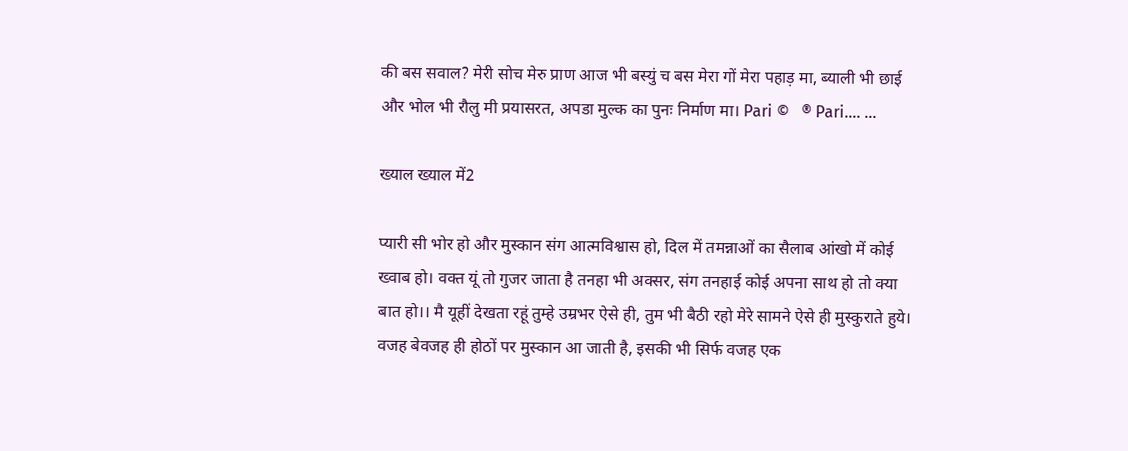की बस सवाल? मेरी सोच मेरु प्राण आज भी बस्युं च बस मेरा गों मेरा पहाड़ मा, ब्याली भी छाई और भोल भी रौलु मी प्रयासरत, अपडा मुल्क का पुनः निर्माण मा। Pari ©   ® Pari.... ...

ख्याल ख्याल में2

प्यारी सी भोर हो और मुस्कान संग आत्मविश्वास हो, दिल में तमन्नाओं का सैलाब आंखो में कोई ख्वाब हो। वक्त यूं तो गुजर जाता है तनहा भी अक्सर, संग तनहाई कोई अपना साथ हो तो क्या बात हो।। मै यूहीं देखता रहूं तुम्हे उम्रभर ऐसे ही, तुम भी बैठी रहो मेरे सामने ऐसे ही मुस्कुराते हुये। वजह बेवजह ही होठों पर मुस्कान आ जाती है, इसकी भी सिर्फ वजह एक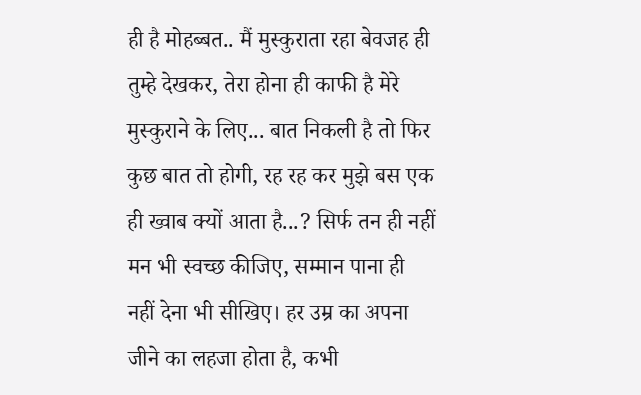ही है मोहब्बत.. मैं मुस्कुराता रहा बेवजह ही तुम्हे देखकर, तेरा होना ही काफी है मेरे मुस्कुराने के लिए... बात निकली है तो फिर कुछ बात तो होगी, रह रह कर मुझे बस एक ही ख्वाब क्यों आता है...? सिर्फ तन ही नहीं मन भी स्वच्छ कीजिए, सम्मान पाना ही नहीं देना भी सीखिए। हर उम्र का अपना जीने का लहजा होता है, कभी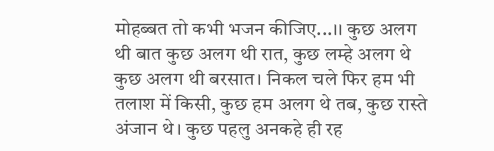मोहब्बत तो कभी भजन कीजिए...।। कुछ अलग थी बात कुछ अलग थी रात, कुछ लम्हे अलग थे कुछ अलग थी बरसात। निकल चले फिर हम भी तलाश में किसी, कुछ हम अलग थे तब, कुछ रास्ते अंजान थे। कुछ पहलु अनकहे ही रह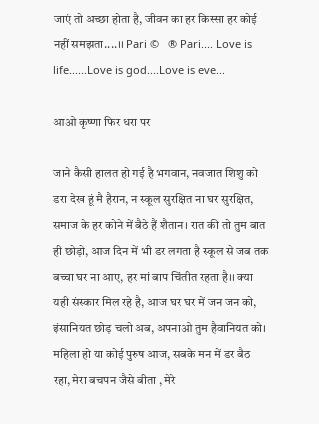जाएं तो अच्छा होता है, जीवन का हर किस्सा हर कोई नहीं समझता....।। Pari ©   ® Pari.... Love is life......Love is god....Love is eve...

आओ कृष्णा फिर धरा पर

जाने कैसी हालत हो गई है भगवान, नवजात शिशु को डरा देख हूं मै हैरान, न स्कूल सुरक्षित ना घर सुरक्षित, समाज के हर कोने में बैठे हैं शैतान। रात की तो तुम बात ही छोड़ो, आज दिन में भी डर लगता है स्कूल से जब तक बच्चा घर ना आए, हर मां बाप चिंतीत रहता है।। क्या यही संस्कार मिल रहे है, आज घर घर में जन जन को, इंसानियत छोड़ चलो अब, अपनाओ तुम हैवानियत को। महिला हो या कोई पुरुष आज, सबके मन में डर बैठ रहा, मेरा बचपन जैसे बीता , मेरे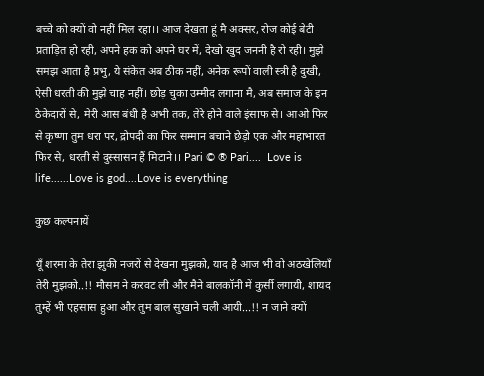बच्चे को क्यों वो नहीं मिल रहा।। आज देखता हूं मै अक्सर, रोज कोई बेटी प्रताड़ित हो रही, अपने हक को अपने घर में, देखो खुद जननी है रो रही। मुझे समझ आता है प्रभु, ये संकेत अब ठीक नहीं, अनेक रूपों वाली स्त्री है दुखी, ऐसी धरती की मुझे चाह नहीं। छोड़ चुका उम्मीद लगाना मै, अब समाज के इन ठेकेदारों से, मेरी आस बंधी है अभी तक, तेरे होने वाले इंसाफ से। आओ फिर से कृष्णा तुम धरा पर, द्रोपदी का फिर सम्मान बचाने छेड़ो एक और महाभारत फिर से, धरती से दुस्सासन हैं मिटाने।। Pari © ® Pari....  Love is life......Love is god....Love is everything

कुछ कल्पनायें

यूँ शरमा के तेरा झुकी नजरों से देखना मुझको, याद है आज भी वो अठखेलियाँ तेरी मुझको..!! मौसम ने करवट ली और मैने बालकॉनी में कुर्सी लगायी, शायद तुम्हें भी एहसास हुआ और तुम बाल सुखाने चली आयी...!! न जाने क्यों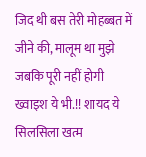जिद थी बस तेरी मोहब्बत में जीने की, मालूम था मुझे जबकि पूरी नहीं होगी ख्वाइश ये भी.!! शायद ये सिलसिला खत्म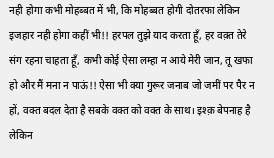नही होगा कभी मोहब्बत में भी, कि मोहब्बत होगी दोतरफा लेकिन इजहार नही होगा कहीं भी!! हरपल तुझे याद करता हूँ, हर वक़्त तेरे संग रहना चाहता हूँ, कभी कोई ऐसा लम्हा न आये मेरी जान, तू खफा हो और मैं मना न पाऊं!! ऐसा भी क्या गुरूर जनाब जो जमीं पर पैर न हों, वक्त बदल देता है सबके वक्त को वक्त के साथ। इश्क़ बेपनाह है लेकिन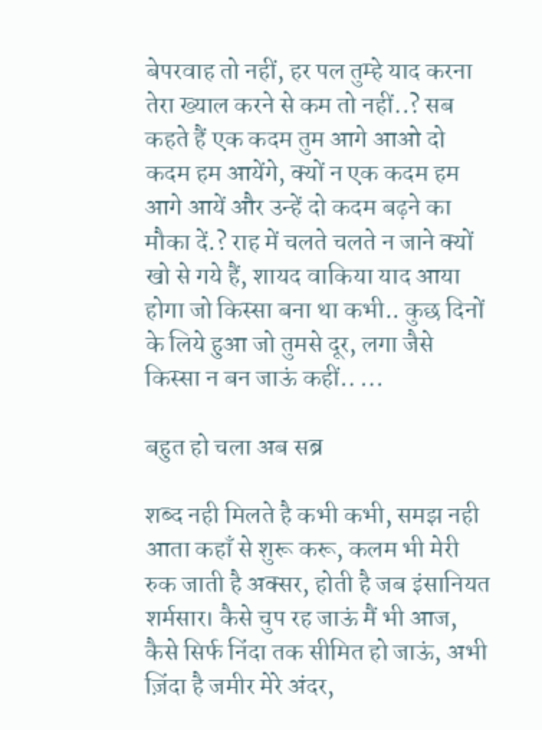बेपरवाह तो नहीं, हर पल तुम्हे याद करना तेरा ख्याल करने से कम तो नहीं..? सब कहते हैं एक कदम तुम आगे आओ दो कदम हम आयेंगे, क्यों न एक कदम हम आगे आयें और उन्हें दो कदम बढ़ने का मौका दें.? राह में चलते चलते न जाने क्यों खो से गये हैं, शायद वाकिया याद आया होगा जो किस्सा बना था कभी.. कुछ दिनों के लिये हुआ जो तुमसे दूर, लगा जैसे किस्सा न बन जाऊं कहीं.. ...

बहुत हो चला अब सब्र

शब्द नही मिलते है कभी कभी, समझ नही आता कहाँ से शुरू करू, कलम भी मेरी रुक जाती है अक्सर, होती है जब इंसानियत शर्मसार। कैसे चुप रह जाऊं मैं भी आज, कैसे सिर्फ निंदा तक सीमित हो जाऊं, अभी ज़िंदा है जमीर मेरे अंदर,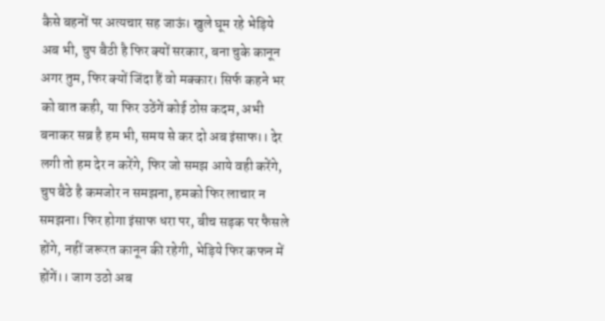कैसे बहनों पर अत्यचार सह जाऊं। खुले घूम रहे भेड़िये अब भी, चुप बैठी है फिर क्यों सरकार, बना चुके कानून अगर तुम, फिर क्यों जिंदा हैं वो मक्कार। सिर्फ कहने भर को बात कही, या फिर उठेंगें कोई ठोस कदम, अभी बनाकर सब्र है हम भी, समय से कर दो अब इंसाफ।। देर लगी तो हम देर न करेंगे, फिर जो समझ आये वही करेंगे, चुप बैठे है कमजोर न समझना, हमको फिर लाचार न समझना। फिर होगा इंसाफ धरा पर, बीच सड़क पर फैसले होंगे, नहीं जरूरत कानून की रहेगी, भेड़िये फिर कफन में होंगें।। जाग उठो अब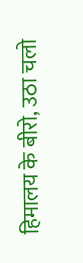हिमालय के बीरो, उठा चलो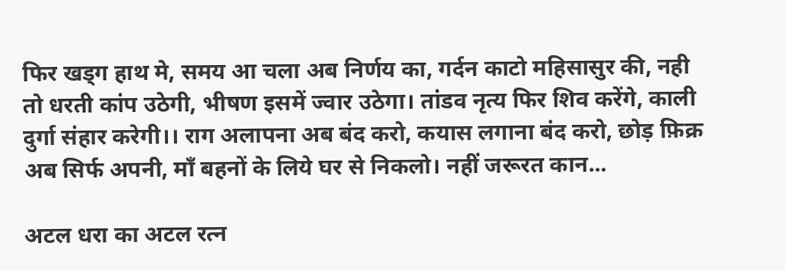फिर खड्ग हाथ मे, समय आ चला अब निर्णय का, गर्दन काटो महिसासुर की, नही तो धरती कांप उठेगी, भीषण इसमें ज्वार उठेगा। तांडव नृत्य फिर शिव करेंगे, काली दुर्गा संहार करेगी।। राग अलापना अब बंद करो, कयास लगाना बंद करो, छोड़ फ़िक्र अब सिर्फ अपनी, माँ बहनों के लिये घर से निकलो। नहीं जरूरत कान...

अटल धरा का अटल रत्न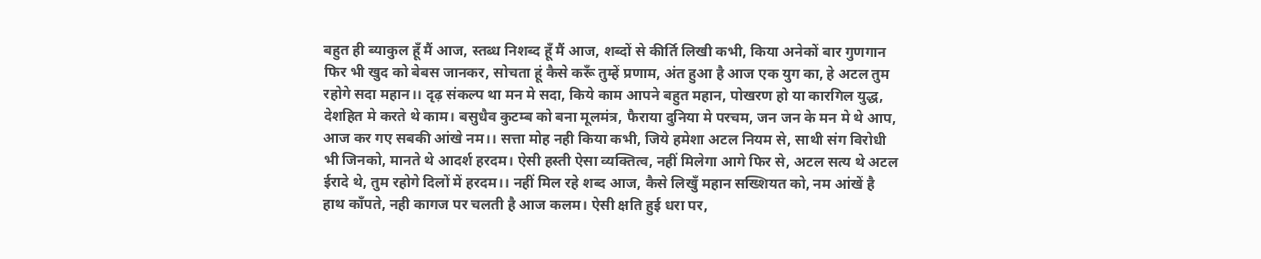बहुत ही ब्याकुल हूँ मैं आज, स्तब्ध निशब्द हूँ मैं आज, शब्दों से कीर्ति लिखी कभी, किया अनेकों बार गुणगान फिर भी खुद को बेबस जानकर, सोचता हूं कैसे करूँ तुम्हें प्रणाम, अंत हुआ है आज एक युग का, हे अटल तुम रहोगे सदा महान।। दृढ़ संकल्प था मन मे सदा, किये काम आपने बहुत महान, पोखरण हो या कारगिल युद्ध, देशहित मे करते थे काम। बसुधैव कुटम्ब को बना मूलमंत्र, फैराया दुनिया मे परचम, जन जन के मन मे थे आप, आज कर गए सबकी आंखे नम।। सत्ता मोह नही किया कभी, जिये हमेशा अटल नियम से, साथी संग विरोधी भी जिनको, मानते थे आदर्श हरदम। ऐसी हस्ती ऐसा व्यक्तित्व, नहीं मिलेगा आगे फिर से, अटल सत्य थे अटल ईरादे थे, तुम रहोगे दिलों में हरदम।। नहीं मिल रहे शब्द आज, कैसे लिखुँ महान सख्शियत को, नम आंखें है हाथ काँपते, नही कागज पर चलती है आज कलम। ऐसी क्षति हुई धरा पर,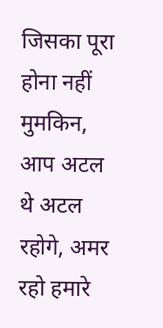जिसका पूरा होना नहीं मुमकिन, आप अटल थे अटल रहोगे, अमर रहो हमारे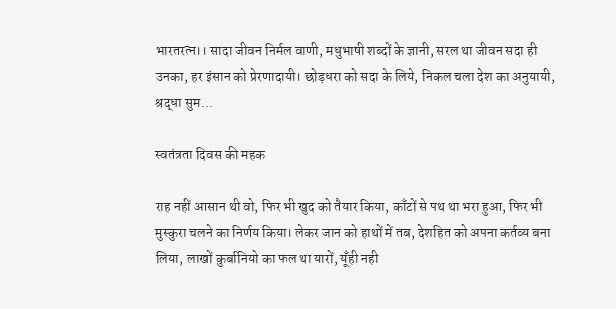भारतरत्न।। सादा जीवन निर्मल वाणी, मधुभाषी शब्दों के ज्ञानी, सरल था जीवन सदा ही उनका, हर इंसान को प्रेरणादायी। छोड़धरा को सदा के लिये, निकल चला देश का अनुयायी, श्रद्धा सुम...

स्वतंत्रता दिवस की महक

राह नहीं आसान थी वो, फिर भी खुद को तैयार किया, काँटों से पथ था भरा हुआ, फिर भी मुस्कुरा चलने का निर्णय किया। लेकर जान को हाथों में तब, देशहित को अपना कर्तव्य बना लिया, लाखों कुर्बानियो का फल था यारों, यूँही नही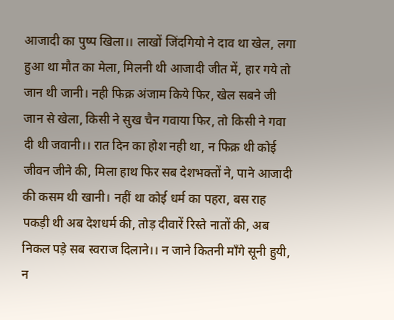आजादी का पुष्प खिला।। लाखों जिंदगियो ने दाव था खेल, लगा हुआ था मौत का मेला, मिलनी थी आजादी जीत में, हार गये तो जान थी जानी। नही फिक्र अंजाम किये फिर, खेल सबने जी जान से खेला, किसी ने सुख चैन गवाया फिर, तो किसी ने गवा दी थी जवानी।। रात दिन का होश नही था, न फिक्र थी कोई जीवन जीने की, मिला हाथ फिर सब देशभक्तों ने, पाने आजादी की कसम थी खानी। नहीं था कोई धर्म का पहरा, बस राह पकड़ी थी अब देशधर्म की, तोड़ दीवारें रिस्ते नातों की, अब निकल पड़े सब स्वराज दिलाने।। न जाने कितनी माँगे सूनी हुयी, न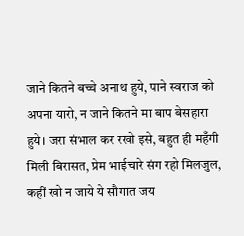जाने कितने बच्चे अनाथ हुये, पाने स्वराज को अपना यारो, न जाने कितने मा बाप बेसहारा हुये। जरा संभाल कर रखो इसे, बहुत ही महँगी मिली बिरासत, प्रेम भाईचारे संग रहो मिलजुल, कहीं खो न जाये ये सौगात जय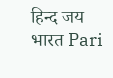हिन्द जय भारत Pari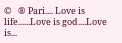©   ® Pari.... Love is life......Love is god....Love is...